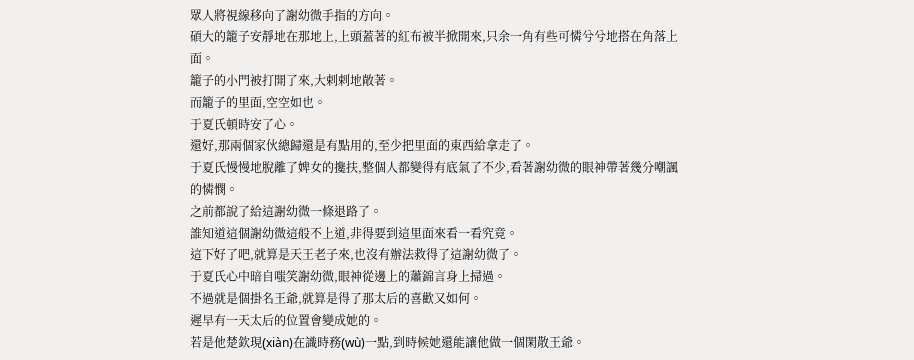眾人將視線移向了謝幼微手指的方向。
碩大的籠子安靜地在那地上,上頭蓋著的紅布被半掀開來,只余一角有些可憐兮兮地搭在角落上面。
籠子的小門被打開了來,大剌剌地敞著。
而籠子的里面,空空如也。
于夏氏頓時安了心。
還好,那兩個家伙總歸還是有點用的,至少把里面的東西給拿走了。
于夏氏慢慢地脫離了婢女的攙扶,整個人都變得有底氣了不少,看著謝幼微的眼神帶著幾分嘲諷的憐憫。
之前都說了給這謝幼微一條退路了。
誰知道這個謝幼微這般不上道,非得要到這里面來看一看究竟。
這下好了吧,就算是天王老子來,也沒有辦法救得了這謝幼微了。
于夏氏心中暗自嗤笑謝幼微,眼神從邊上的蕭錦言身上掃過。
不過就是個掛名王爺,就算是得了那太后的喜歡又如何。
遲早有一天太后的位置會變成她的。
若是他楚欽現(xiàn)在識時務(wù)一點,到時候她還能讓他做一個閑散王爺。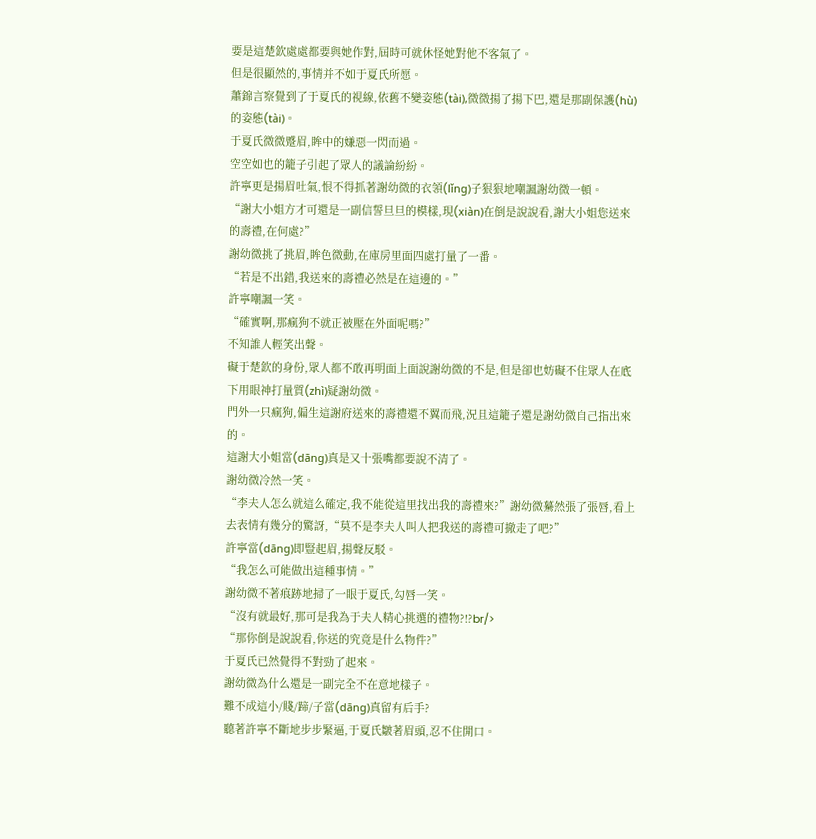要是這楚欽處處都要與她作對,屆時可就休怪她對他不客氣了。
但是很顯然的,事情并不如于夏氏所愿。
蕭錦言察覺到了于夏氏的視線,依舊不變姿態(tài),微微揚了揚下巴,還是那副保護(hù)的姿態(tài)。
于夏氏微微蹙眉,眸中的嫌惡一閃而過。
空空如也的籠子引起了眾人的議論紛紛。
許寧更是揚眉吐氣,恨不得抓著謝幼微的衣領(lǐng)子狠狠地嘲諷謝幼微一頓。
“謝大小姐方才可還是一副信誓旦旦的模樣,現(xiàn)在倒是說說看,謝大小姐您送來的壽禮,在何處?”
謝幼微挑了挑眉,眸色微動,在庫房里面四處打量了一番。
“若是不出錯,我送來的壽禮必然是在這邊的。”
許寧嘲諷一笑。
“確實啊,那瘋狗不就正被壓在外面呢嗎?”
不知誰人輕笑出聲。
礙于楚欽的身份,眾人都不敢再明面上面說謝幼微的不是,但是卻也妨礙不住眾人在底下用眼神打量質(zhì)疑謝幼微。
門外一只瘋狗,偏生這謝府送來的壽禮還不翼而飛,況且這籠子還是謝幼微自己指出來的。
這謝大小姐當(dāng)真是又十張嘴都要說不清了。
謝幼微冷然一笑。
“李夫人怎么就這么確定,我不能從這里找出我的壽禮來?”謝幼微驀然張了張唇,看上去表情有幾分的驚訝,“莫不是李夫人叫人把我送的壽禮可撤走了吧?”
許寧當(dāng)即豎起眉,揚聲反駁。
“我怎么可能做出這種事情。”
謝幼微不著痕跡地掃了一眼于夏氏,勾唇一笑。
“沒有就最好,那可是我為于夫人精心挑選的禮物?!?br/>
“那你倒是說說看,你送的究竟是什么物件?”
于夏氏已然覺得不對勁了起來。
謝幼微為什么還是一副完全不在意地樣子。
難不成這小/賤/蹄/子當(dāng)真留有后手?
聽著許寧不斷地步步緊逼,于夏氏皺著眉頭,忍不住開口。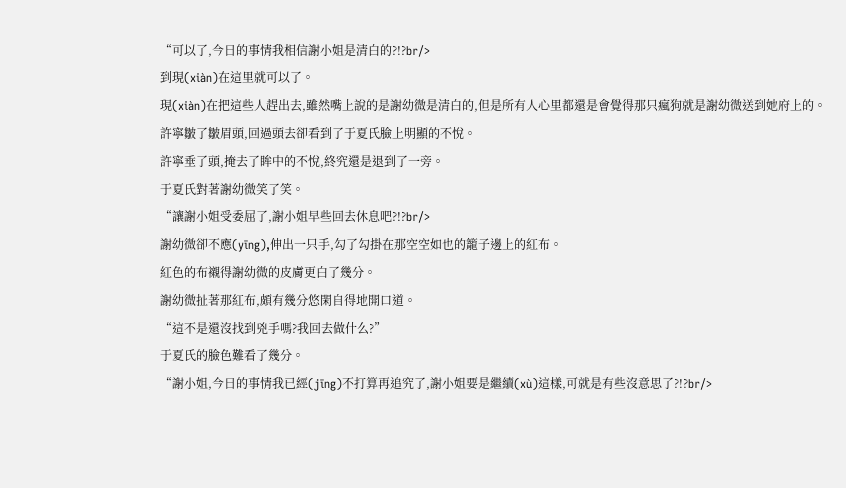“可以了,今日的事情我相信謝小姐是清白的?!?br/>
到現(xiàn)在這里就可以了。
現(xiàn)在把這些人趕出去,雖然嘴上說的是謝幼微是清白的,但是所有人心里都還是會覺得那只瘋狗就是謝幼微送到她府上的。
許寧皺了皺眉頭,回過頭去卻看到了于夏氏臉上明顯的不悅。
許寧垂了頭,掩去了眸中的不悅,終究還是退到了一旁。
于夏氏對著謝幼微笑了笑。
“讓謝小姐受委屈了,謝小姐早些回去休息吧?!?br/>
謝幼微卻不應(yīng),伸出一只手,勾了勾掛在那空空如也的籠子邊上的紅布。
紅色的布襯得謝幼微的皮膚更白了幾分。
謝幼微扯著那紅布,頗有幾分悠閑自得地開口道。
“這不是還沒找到兇手嗎?我回去做什么?”
于夏氏的臉色難看了幾分。
“謝小姐,今日的事情我已經(jīng)不打算再追究了,謝小姐要是繼續(xù)這樣,可就是有些沒意思了?!?br/>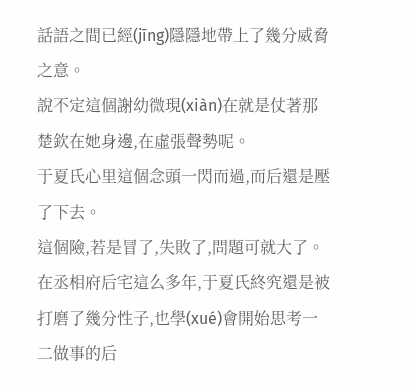話語之間已經(jīng)隱隱地帶上了幾分威脅之意。
說不定這個謝幼微現(xiàn)在就是仗著那楚欽在她身邊,在虛張聲勢呢。
于夏氏心里這個念頭一閃而過,而后還是壓了下去。
這個險,若是冒了,失敗了,問題可就大了。
在丞相府后宅這么多年,于夏氏終究還是被打磨了幾分性子,也學(xué)會開始思考一二做事的后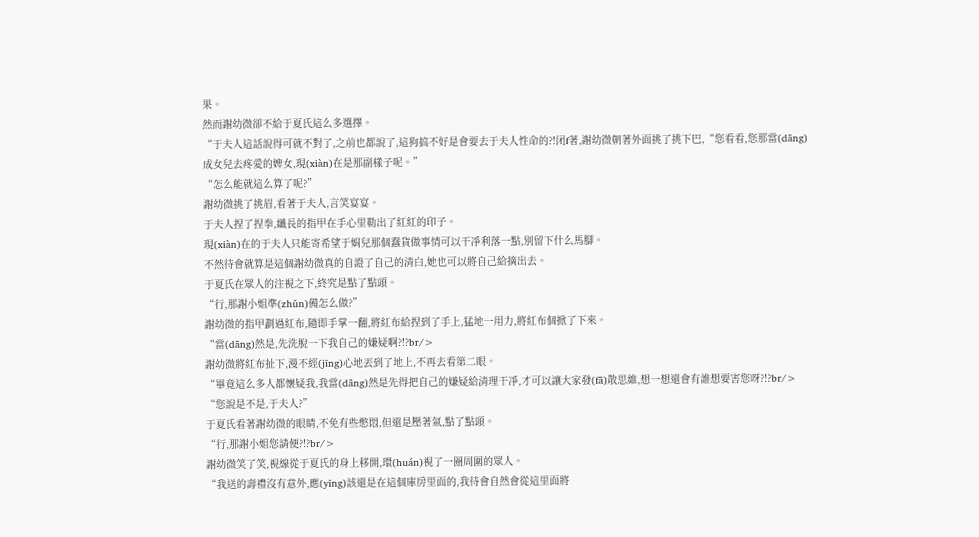果。
然而謝幼微卻不給于夏氏這么多選擇。
“于夫人這話說得可就不對了,之前也都說了,這狗搞不好是會要去于夫人性命的?!闭f著,謝幼微朝著外面挑了挑下巴,“您看看,您那當(dāng)成女兒去疼愛的婢女,現(xiàn)在是那副樣子呢。”
“怎么能就這么算了呢?”
謝幼微挑了挑眉,看著于夫人,言笑宴宴。
于夫人捏了捏拳,纖長的指甲在手心里勒出了紅紅的印子。
現(xiàn)在的于夫人只能寄希望于娟兒那個蠢貨做事情可以干凈利落一點,別留下什么馬腳。
不然待會就算是這個謝幼微真的自證了自己的清白,她也可以將自己給摘出去。
于夏氏在眾人的注視之下,終究是點了點頭。
“行,那謝小姐準(zhǔn)備怎么做?”
謝幼微的指甲劃過紅布,隨即手掌一翻,將紅布給捏到了手上,猛地一用力,將紅布個掀了下來。
“當(dāng)然是,先洗脫一下我自己的嫌疑啊?!?br/>
謝幼微將紅布扯下,漫不經(jīng)心地丟到了地上,不再去看第二眼。
“畢竟這么多人都懷疑我,我當(dāng)然是先得把自己的嫌疑給清理干凈,才可以讓大家發(fā)散思維,想一想還會有誰想要害您呀?!?br/>
“您說是不是,于夫人?”
于夏氏看著謝幼微的眼睛,不免有些憋悶,但還是壓著氣,點了點頭。
“行,那謝小姐您請便?!?br/>
謝幼微笑了笑,視線從于夏氏的身上移開,環(huán)視了一圈周圍的眾人。
“我送的壽禮沒有意外,應(yīng)該還是在這個庫房里面的,我待會自然會從這里面將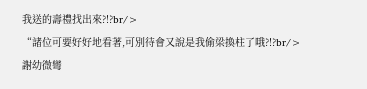我送的壽禮找出來?!?br/>
“諸位可要好好地看著,可別待會又說是我偷梁換柱了哦?!?br/>
謝幼微彎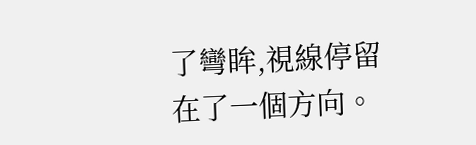了彎眸,視線停留在了一個方向。